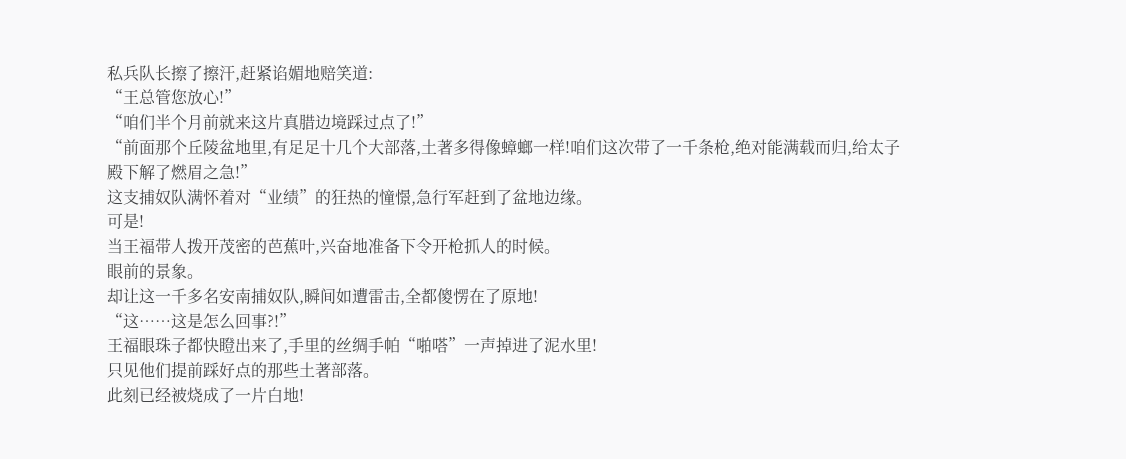私兵队长擦了擦汗,赶紧谄媚地赔笑道:
“王总管您放心!”
“咱们半个月前就来这片真腊边境踩过点了!”
“前面那个丘陵盆地里,有足足十几个大部落,土著多得像蟑螂一样!咱们这次带了一千条枪,绝对能满载而归,给太子殿下解了燃眉之急!”
这支捕奴队满怀着对“业绩”的狂热的憧憬,急行军赶到了盆地边缘。
可是!
当王福带人拨开茂密的芭蕉叶,兴奋地准备下令开枪抓人的时候。
眼前的景象。
却让这一千多名安南捕奴队,瞬间如遭雷击,全都傻愣在了原地!
“这……这是怎么回事?!”
王福眼珠子都快瞪出来了,手里的丝绸手帕“啪嗒”一声掉进了泥水里!
只见他们提前踩好点的那些土著部落。
此刻已经被烧成了一片白地!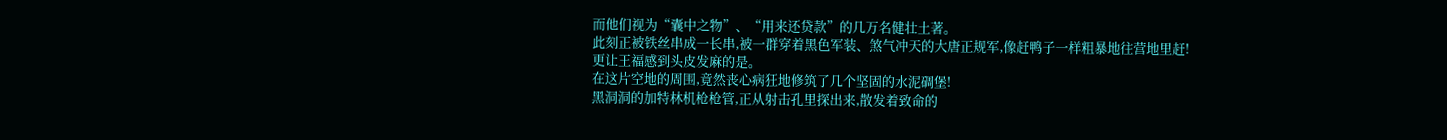而他们视为“囊中之物”、“用来还贷款”的几万名健壮土著。
此刻正被铁丝串成一长串,被一群穿着黑色军装、煞气冲天的大唐正规军,像赶鸭子一样粗暴地往营地里赶!
更让王福感到头皮发麻的是。
在这片空地的周围,竟然丧心病狂地修筑了几个坚固的水泥碉堡!
黑洞洞的加特林机枪枪管,正从射击孔里探出来,散发着致命的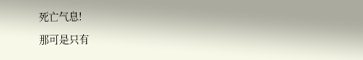死亡气息!
那可是只有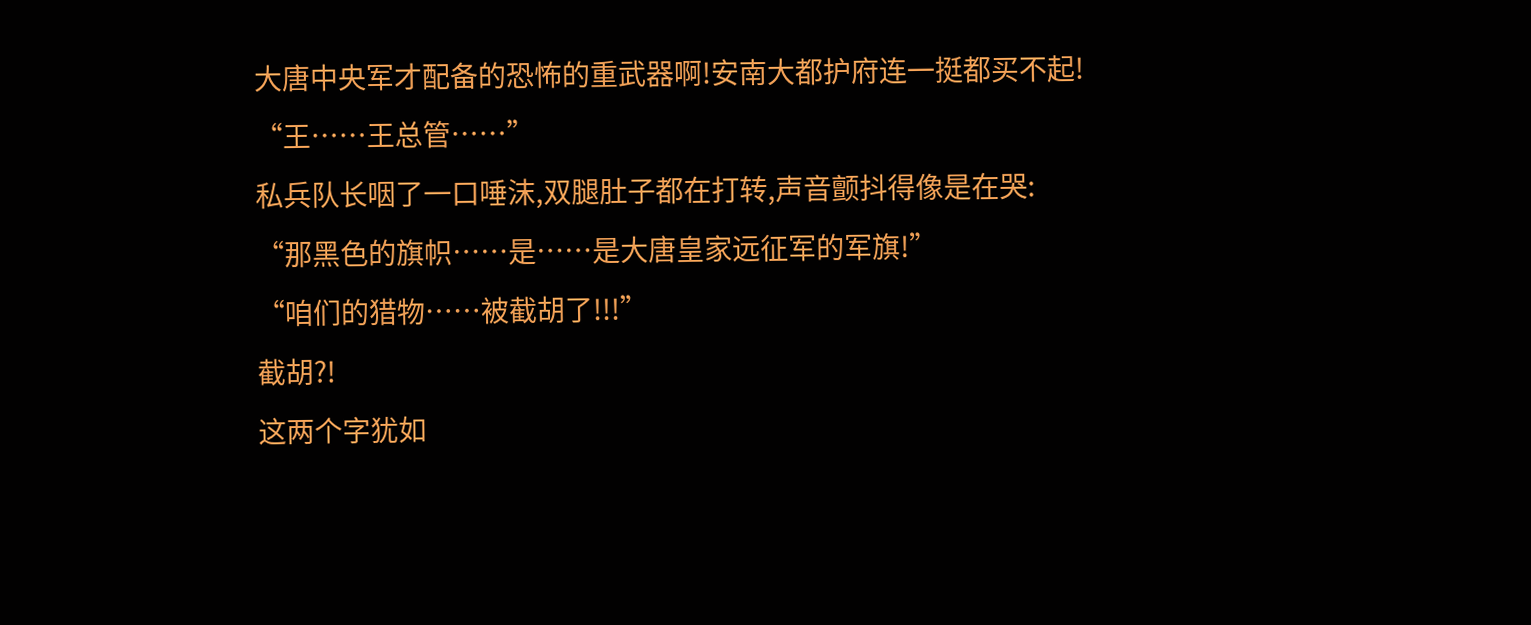大唐中央军才配备的恐怖的重武器啊!安南大都护府连一挺都买不起!
“王……王总管……”
私兵队长咽了一口唾沫,双腿肚子都在打转,声音颤抖得像是在哭:
“那黑色的旗帜……是……是大唐皇家远征军的军旗!”
“咱们的猎物……被截胡了!!!”
截胡?!
这两个字犹如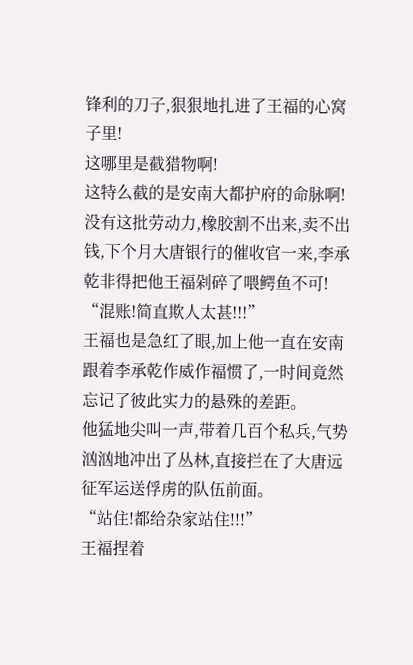锋利的刀子,狠狠地扎进了王福的心窝子里!
这哪里是截猎物啊!
这特么截的是安南大都护府的命脉啊!
没有这批劳动力,橡胶割不出来,卖不出钱,下个月大唐银行的催收官一来,李承乾非得把他王福剁碎了喂鳄鱼不可!
“混账!简直欺人太甚!!!”
王福也是急红了眼,加上他一直在安南跟着李承乾作威作福惯了,一时间竟然忘记了彼此实力的悬殊的差距。
他猛地尖叫一声,带着几百个私兵,气势汹汹地冲出了丛林,直接拦在了大唐远征军运送俘虏的队伍前面。
“站住!都给杂家站住!!!”
王福捏着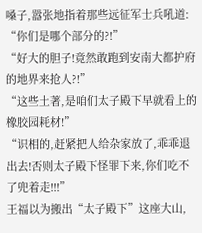嗓子,嚣张地指着那些远征军士兵吼道:
“你们是哪个部分的?!”
“好大的胆子!竟然敢跑到安南大都护府的地界来抢人?!”
“这些土著,是咱们太子殿下早就看上的橡胶园耗材!”
“识相的,赶紧把人给杂家放了,乖乖退出去!否则太子殿下怪罪下来,你们吃不了兜着走!!!”
王福以为搬出“太子殿下”这座大山,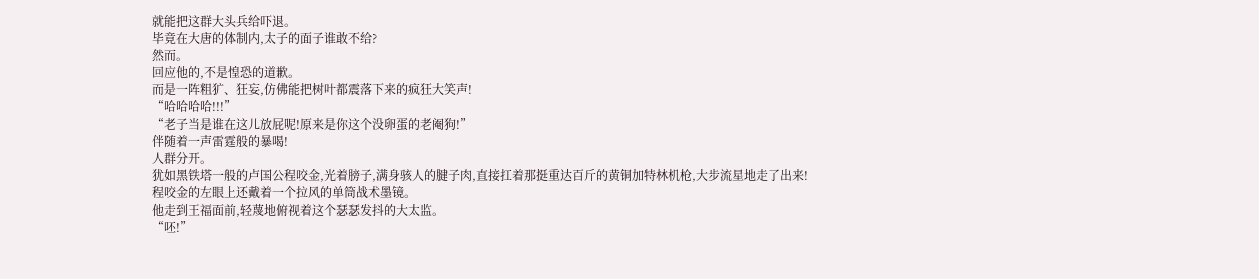就能把这群大头兵给吓退。
毕竟在大唐的体制内,太子的面子谁敢不给?
然而。
回应他的,不是惶恐的道歉。
而是一阵粗犷、狂妄,仿佛能把树叶都震落下来的疯狂大笑声!
“哈哈哈哈!!!”
“老子当是谁在这儿放屁呢!原来是你这个没卵蛋的老阉狗!”
伴随着一声雷霆般的暴喝!
人群分开。
犹如黑铁塔一般的卢国公程咬金,光着膀子,满身骇人的腱子肉,直接扛着那挺重达百斤的黄铜加特林机枪,大步流星地走了出来!
程咬金的左眼上还戴着一个拉风的单筒战术墨镜。
他走到王福面前,轻蔑地俯视着这个瑟瑟发抖的大太监。
“呸!”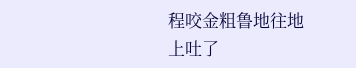程咬金粗鲁地往地上吐了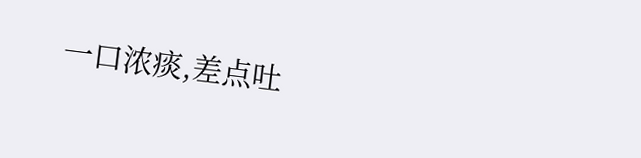一口浓痰,差点吐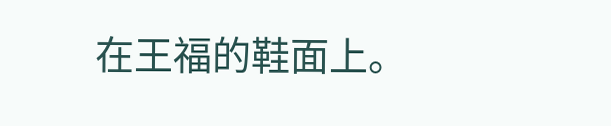在王福的鞋面上。